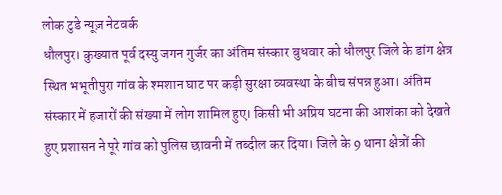लोक टुडे न्यूज़ नेटवर्क
धौलपुर। कुख्यात पूर्व दस्यु जगन गुर्जर का अंतिम संस्कार बुधवार को धौलपुर जिले के डांग क्षेत्र स्थित भभूतीपुरा गांव के श्मशान घाट पर कड़ी सुरक्षा व्यवस्था के बीच संपन्न हुआ। अंतिम संस्कार में हजारों की संख्या में लोग शामिल हुए। किसी भी अप्रिय घटना की आशंका को देखते हुए प्रशासन ने पूरे गांव को पुलिस छावनी में तब्दील कर दिया। जिले के 9 थाना क्षेत्रों की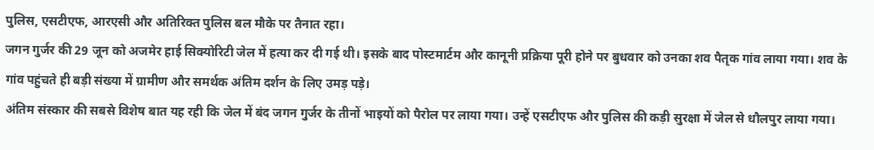पुलिस, एसटीएफ, आरएसी और अतिरिक्त पुलिस बल मौके पर तैनात रहा।
जगन गुर्जर की 29 जून को अजमेर हाई सिक्योरिटी जेल में हत्या कर दी गई थी। इसके बाद पोस्टमार्टम और कानूनी प्रक्रिया पूरी होने पर बुधवार को उनका शव पैतृक गांव लाया गया। शव के गांव पहुंचते ही बड़ी संख्या में ग्रामीण और समर्थक अंतिम दर्शन के लिए उमड़ पड़े।
अंतिम संस्कार की सबसे विशेष बात यह रही कि जेल में बंद जगन गुर्जर के तीनों भाइयों को पैरोल पर लाया गया। उन्हें एसटीएफ और पुलिस की कड़ी सुरक्षा में जेल से धौलपुर लाया गया।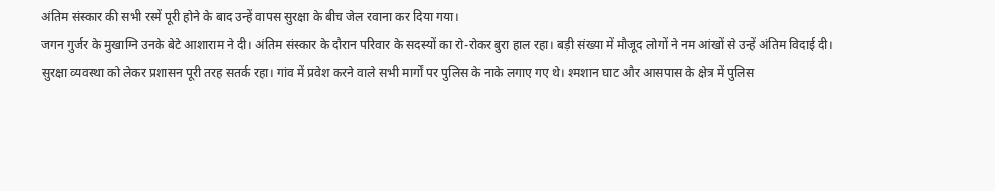अंतिम संस्कार की सभी रस्में पूरी होने के बाद उन्हें वापस सुरक्षा के बीच जेल रवाना कर दिया गया।
जगन गुर्जर के मुखाग्नि उनके बेटे आशाराम ने दी। अंतिम संस्कार के दौरान परिवार के सदस्यों का रो-रोकर बुरा हाल रहा। बड़ी संख्या में मौजूद लोगों ने नम आंखों से उन्हें अंतिम विदाई दी।
सुरक्षा व्यवस्था को लेकर प्रशासन पूरी तरह सतर्क रहा। गांव में प्रवेश करने वाले सभी मार्गों पर पुलिस के नाके लगाए गए थे। श्मशान घाट और आसपास के क्षेत्र में पुलिस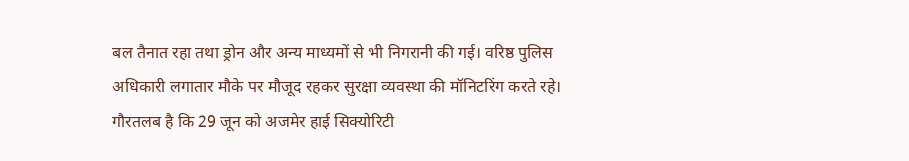बल तैनात रहा तथा ड्रोन और अन्य माध्यमों से भी निगरानी की गई। वरिष्ठ पुलिस अधिकारी लगातार मौके पर मौजूद रहकर सुरक्षा व्यवस्था की मॉनिटरिंग करते रहे।
गौरतलब है कि 29 जून को अजमेर हाई सिक्योरिटी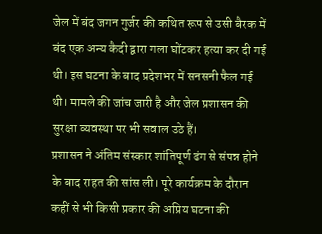जेल में बंद जगन गुर्जर की कथित रूप से उसी बैरक में बंद एक अन्य कैदी द्वारा गला घोंटकर हत्या कर दी गई थी। इस घटना के बाद प्रदेशभर में सनसनी फैल गई थी। मामले की जांच जारी है और जेल प्रशासन की सुरक्षा व्यवस्था पर भी सवाल उठे हैं।
प्रशासन ने अंतिम संस्कार शांतिपूर्ण ढंग से संपन्न होने के बाद राहत की सांस ली। पूरे कार्यक्रम के दौरान कहीं से भी किसी प्रकार की अप्रिय घटना की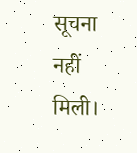सूचना नहीं मिली।